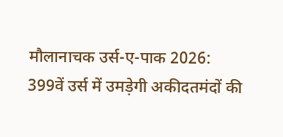मौलानाचक उर्स-ए-पाक 2026: 399वें उर्स में उमड़ेगी अकीदतमंदों की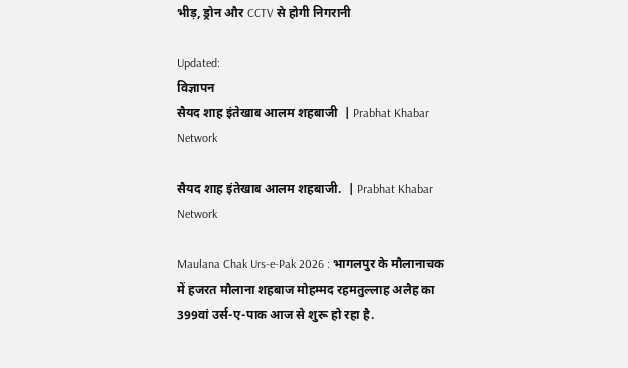भीड़, ड्रोन और CCTV से होगी निगरानी

Updated:
विज्ञापन
सैयद शाह इंतेखाब आलम शहबाजी  | Prabhat Khabar Network

सैयद शाह इंतेखाब आलम शहबाजी.  | Prabhat Khabar Network

Maulana Chak Urs-e-Pak 2026 : भागलपुर के मौलानाचक में हजरत मौलाना शहबाज मोहम्मद रहमतुल्लाह अलैह का 399वां उर्स-ए-पाक आज से शुरू हो रहा है.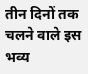तीन दिनों तक चलने वाले इस भव्य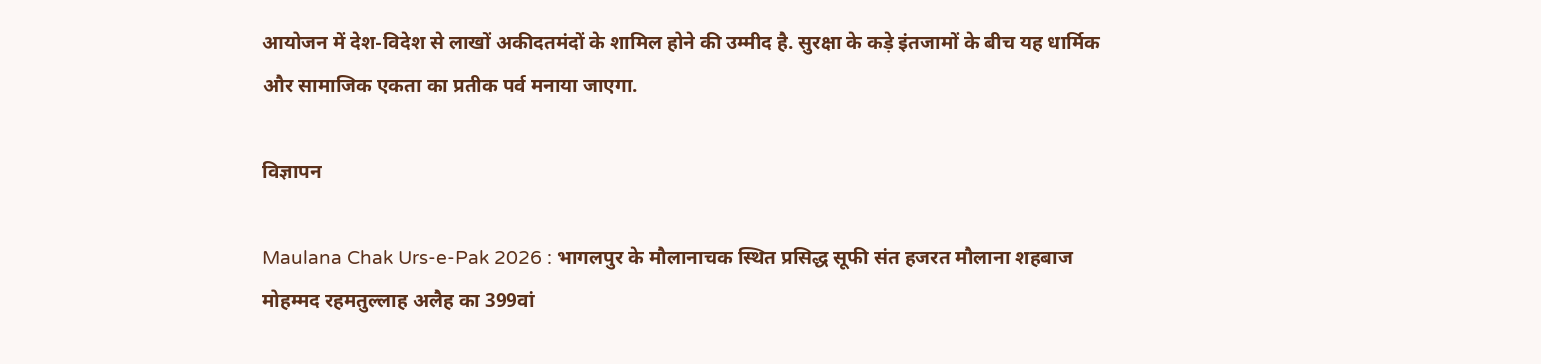आयोजन में देश-विदेश से लाखों अकीदतमंदों के शामिल होने की उम्मीद है. सुरक्षा के कड़े इंतजामों के बीच यह धार्मिक और सामाजिक एकता का प्रतीक पर्व मनाया जाएगा.

विज्ञापन

Maulana Chak Urs-e-Pak 2026 : भागलपुर के मौलानाचक स्थित प्रसिद्ध सूफी संत हजरत मौलाना शहबाज मोहम्मद रहमतुल्लाह अलैह का 399वां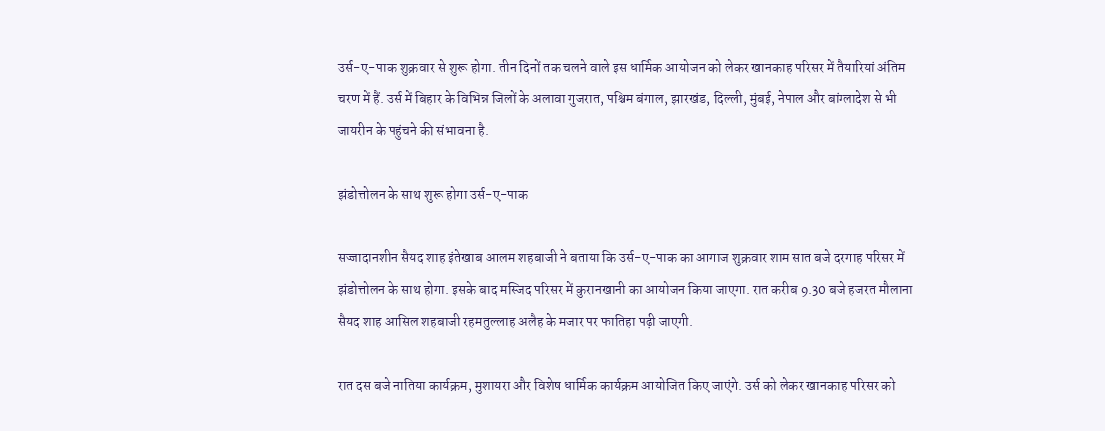उर्स-ए-पाक शुक्रवार से शुरू होगा. तीन दिनों तक चलने वाले इस धार्मिक आयोजन को लेकर खानकाह परिसर में तैयारियां अंतिम चरण में हैं. उर्स में बिहार के विभिन्न जिलों के अलावा गुजरात, पश्चिम बंगाल, झारखंड, दिल्ली, मुंबई, नेपाल और बांग्लादेश से भी जायरीन के पहुंचने की संभावना है.

झंडोत्तोलन के साथ शुरू होगा उर्स-ए-पाक

सज्जादानशीन सैयद शाह इंतेखाब आलम शहबाजी ने बताया कि उर्स-ए-पाक का आगाज शुक्रवार शाम सात बजे दरगाह परिसर में झंडोत्तोलन के साथ होगा. इसके बाद मस्जिद परिसर में कुरानखानी का आयोजन किया जाएगा. रात करीब 9.30 बजे हजरत मौलाना सैयद शाह आसिल शहबाजी रहमतुल्लाह अलैह के मजार पर फातिहा पढ़ी जाएगी.

रात दस बजे नातिया कार्यक्रम, मुशायरा और विशेष धार्मिक कार्यक्रम आयोजित किए जाएंगे. उर्स को लेकर खानकाह परिसर को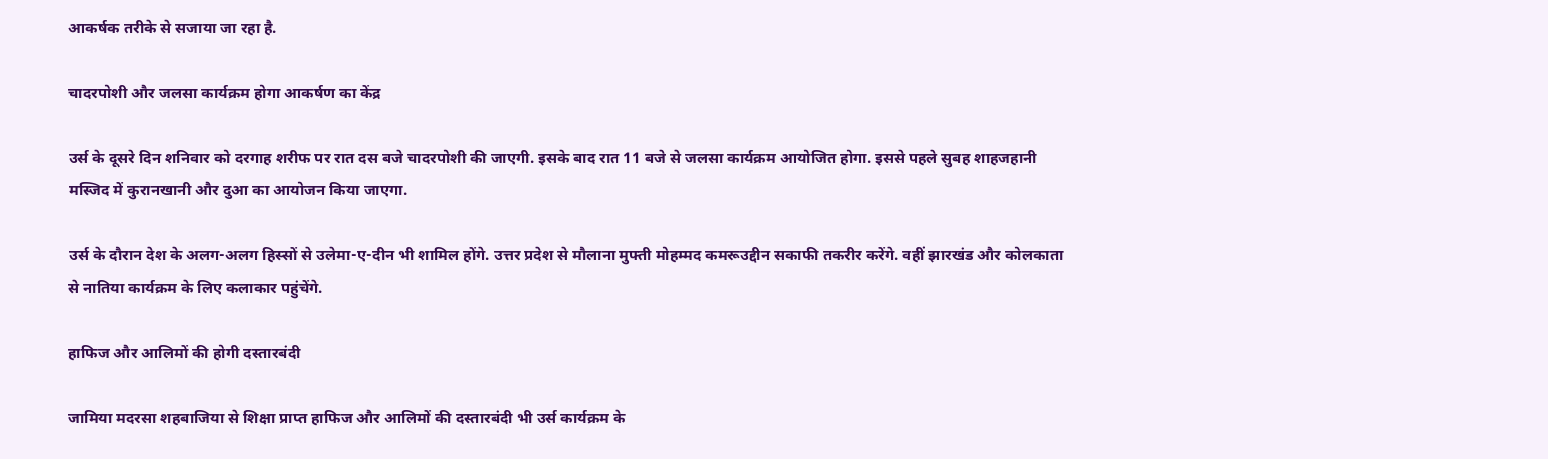आकर्षक तरीके से सजाया जा रहा है.

चादरपोशी और जलसा कार्यक्रम होगा आकर्षण का केंद्र

उर्स के दूसरे दिन शनिवार को दरगाह शरीफ पर रात दस बजे चादरपोशी की जाएगी. इसके बाद रात 11 बजे से जलसा कार्यक्रम आयोजित होगा. इससे पहले सुबह शाहजहानी मस्जिद में कुरानखानी और दुआ का आयोजन किया जाएगा.

उर्स के दौरान देश के अलग-अलग हिस्सों से उलेमा-ए-दीन भी शामिल होंगे. उत्तर प्रदेश से मौलाना मुफ्ती मोहम्मद कमरूउद्दीन सकाफी तकरीर करेंगे. वहीं झारखंड और कोलकाता से नातिया कार्यक्रम के लिए कलाकार पहुंचेंगे.

हाफिज और आलिमों की होगी दस्तारबंदी

जामिया मदरसा शहबाजिया से शिक्षा प्राप्त हाफिज और आलिमों की दस्तारबंदी भी उर्स कार्यक्रम के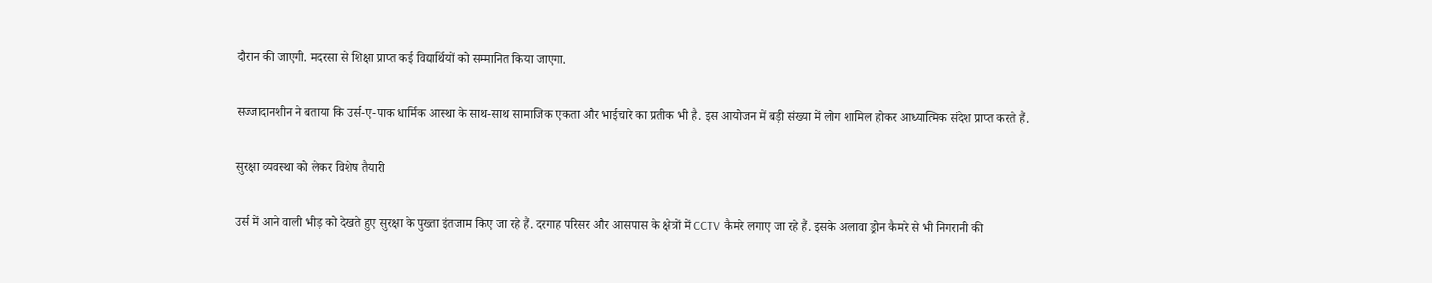दौरान की जाएगी. मदरसा से शिक्षा प्राप्त कई विद्यार्थियों को सम्मानित किया जाएगा.

सज्जादानशीन ने बताया कि उर्स-ए-पाक धार्मिक आस्था के साथ-साथ सामाजिक एकता और भाईचारे का प्रतीक भी है. इस आयोजन में बड़ी संख्या में लोग शामिल होकर आध्यात्मिक संदेश प्राप्त करते हैं.

सुरक्षा व्यवस्था को लेकर विशेष तैयारी

उर्स में आने वाली भीड़ को देखते हुए सुरक्षा के पुख्ता इंतजाम किए जा रहे हैं. दरगाह परिसर और आसपास के क्षेत्रों में CCTV कैमरे लगाए जा रहे हैं. इसके अलावा ड्रोन कैमरे से भी निगरानी की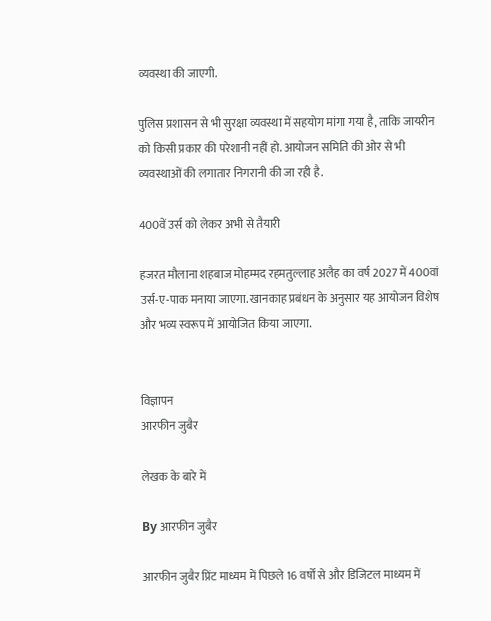व्यवस्था की जाएगी.

पुलिस प्रशासन से भी सुरक्षा व्यवस्था में सहयोग मांगा गया है, ताकि जायरीन को किसी प्रकार की परेशानी नहीं हो. आयोजन समिति की ओर से भी व्यवस्थाओं की लगातार निगरानी की जा रही है.

400वें उर्स को लेकर अभी से तैयारी

हजरत मौलाना शहबाज मोहम्मद रहमतुल्लाह अलैह का वर्ष 2027 में 400वां उर्स-ए-पाक मनाया जाएगा. खानकाह प्रबंधन के अनुसार यह आयोजन विशेष और भव्य स्वरूप में आयोजित किया जाएगा.


विज्ञापन
आरफीन जुबैर

लेखक के बारे में

By आरफीन जुबैर

आरफीन जुबैर प्रिंट माध्यम में पिछले 16 वर्षों से और डिजिटल माध्यम में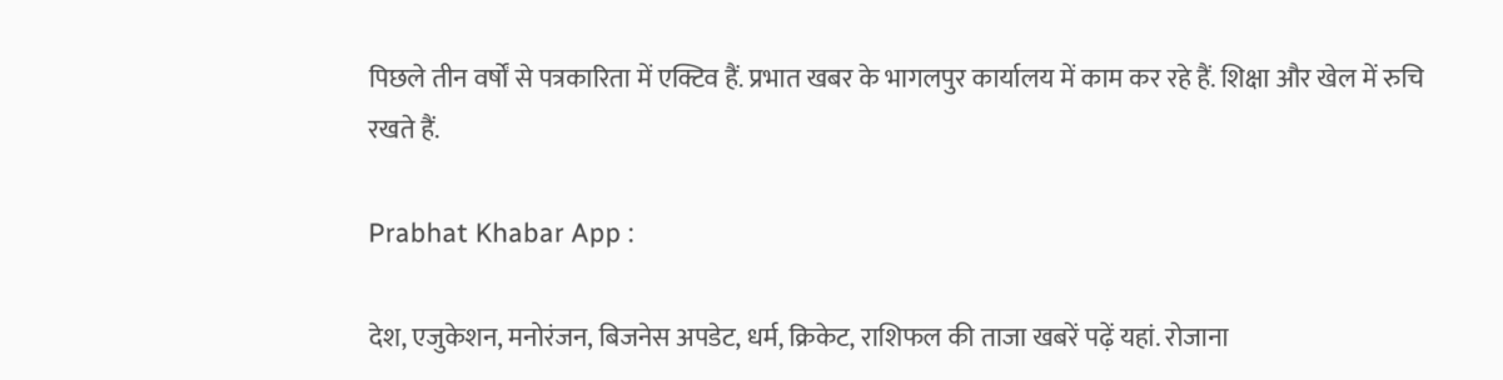पिछले तीन वर्षों से पत्रकारिता में एक्टिव हैं. प्रभात खबर के भागलपुर कार्यालय में काम कर रहे हैं. शिक्षा और खेल में रुचि रखते हैं.

Prabhat Khabar App :

देश, एजुकेशन, मनोरंजन, बिजनेस अपडेट, धर्म, क्रिकेट, राशिफल की ताजा खबरें पढ़ें यहां. रोजाना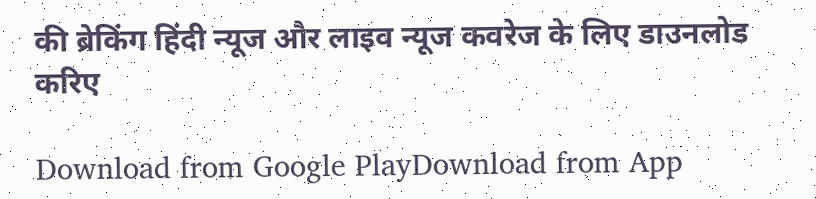की ब्रेकिंग हिंदी न्यूज और लाइव न्यूज कवरेज के लिए डाउनलोड करिए

Download from Google PlayDownload from App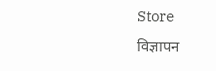Store
विज्ञापन